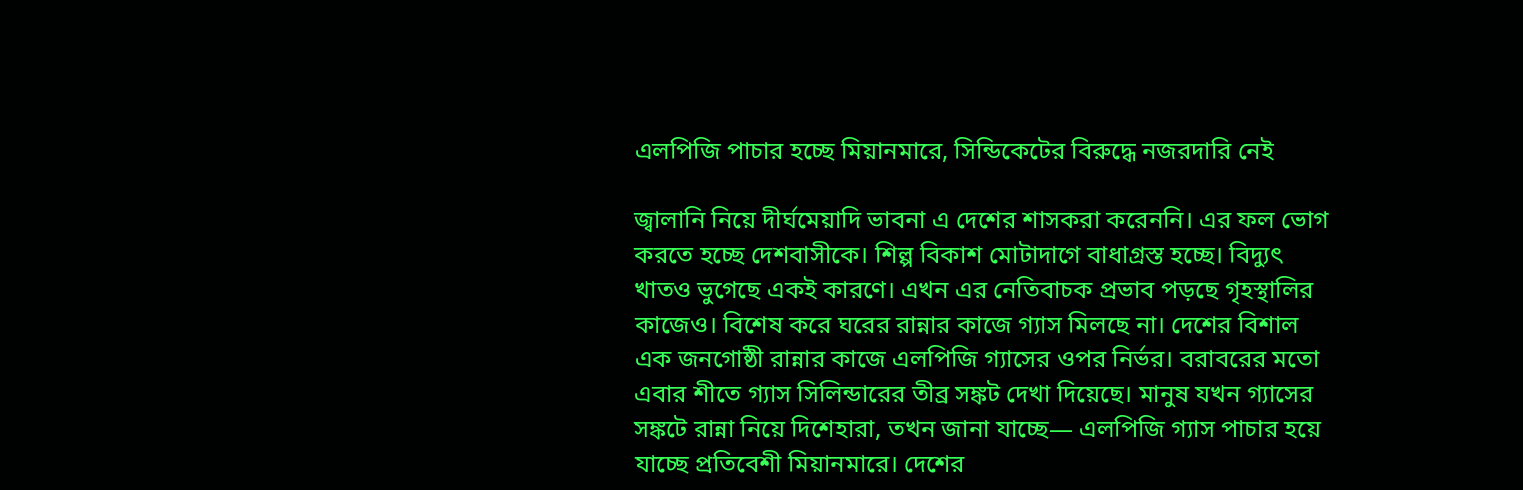এলপিজি পাচার হচ্ছে মিয়ানমারে, সিন্ডিকেটের বিরুদ্ধে নজরদারি নেই

জ্বালানি নিয়ে দীর্ঘমেয়াদি ভাবনা এ দেশের শাসকরা করেননি। এর ফল ভোগ করতে হচ্ছে দেশবাসীকে। শিল্প বিকাশ মোটাদাগে বাধাগ্রস্ত হচ্ছে। বিদ্যুৎ খাতও ভুগেছে একই কারণে। এখন এর নেতিবাচক প্রভাব পড়ছে গৃহস্থালির কাজেও। বিশেষ করে ঘরের রান্নার কাজে গ্যাস মিলছে না। দেশের বিশাল এক জনগোষ্ঠী রান্নার কাজে এলপিজি গ্যাসের ওপর নির্ভর। বরাবরের মতো এবার শীতে গ্যাস সিলিন্ডারের তীব্র সঙ্কট দেখা দিয়েছে। মানুষ যখন গ্যাসের সঙ্কটে রান্না নিয়ে দিশেহারা, তখন জানা যাচ্ছে— এলপিজি গ্যাস পাচার হয়ে যাচ্ছে প্রতিবেশী মিয়ানমারে। দেশের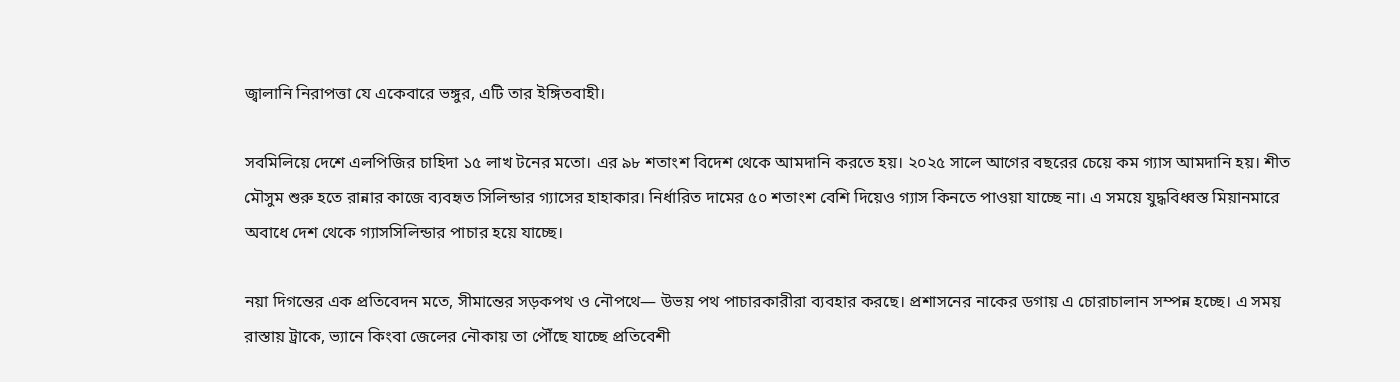জ্বালানি নিরাপত্তা যে একেবারে ভঙ্গুর, এটি তার ইঙ্গিতবাহী।

সবমিলিয়ে দেশে এলপিজির চাহিদা ১৫ লাখ টনের মতো। এর ৯৮ শতাংশ বিদেশ থেকে আমদানি করতে হয়। ২০২৫ সালে আগের বছরের চেয়ে কম গ্যাস আমদানি হয়। শীত মৌসুম শুরু হতে রান্নার কাজে ব্যবহৃত সিলিন্ডার গ্যাসের হাহাকার। নির্ধারিত দামের ৫০ শতাংশ বেশি দিয়েও গ্যাস কিনতে পাওয়া যাচ্ছে না। এ সময়ে যুদ্ধবিধ্বস্ত মিয়ানমারে অবাধে দেশ থেকে গ্যাসসিলিন্ডার পাচার হয়ে যাচ্ছে।

নয়া দিগন্তের এক প্রতিবেদন মতে, সীমান্তের সড়কপথ ও নৌপথে— উভয় পথ পাচারকারীরা ব্যবহার করছে। প্রশাসনের নাকের ডগায় এ চোরাচালান সম্পন্ন হচ্ছে। এ সময় রাস্তায় ট্রাকে, ভ্যানে কিংবা জেলের নৌকায় তা পৌঁছে যাচ্ছে প্রতিবেশী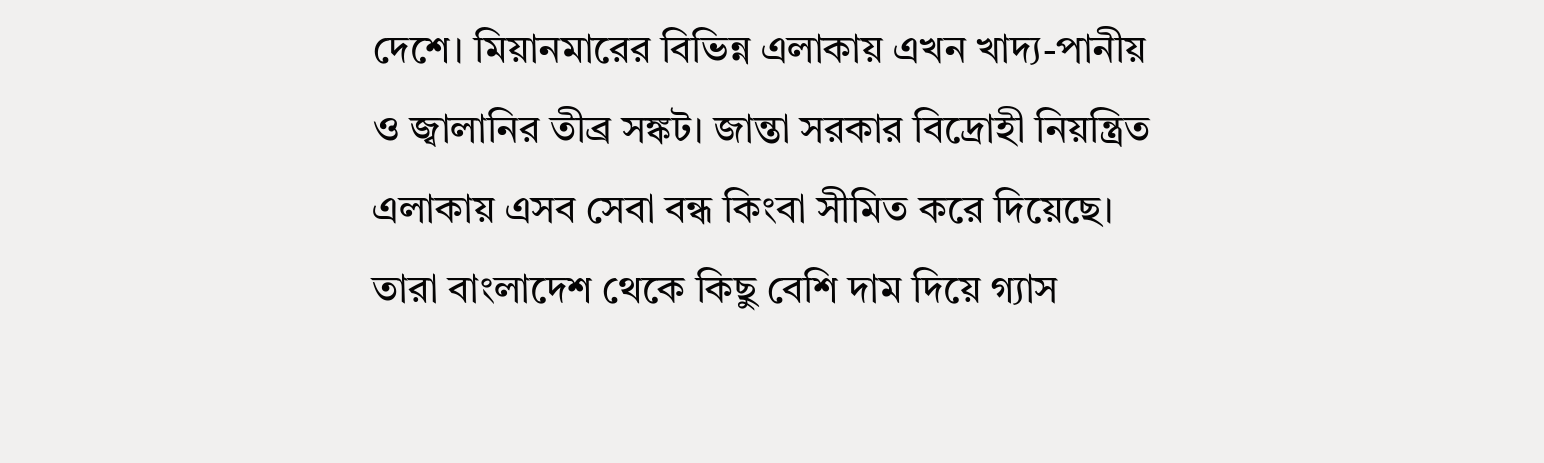দেশে। মিয়ানমারের বিভিন্ন এলাকায় এখন খাদ্য-পানীয় ও জ্বালানির তীব্র সঙ্কট। জান্তা সরকার বিদ্রোহী নিয়ন্ত্রিত এলাকায় এসব সেবা বন্ধ কিংবা সীমিত করে দিয়েছে। তারা বাংলাদেশ থেকে কিছু বেশি দাম দিয়ে গ্যাস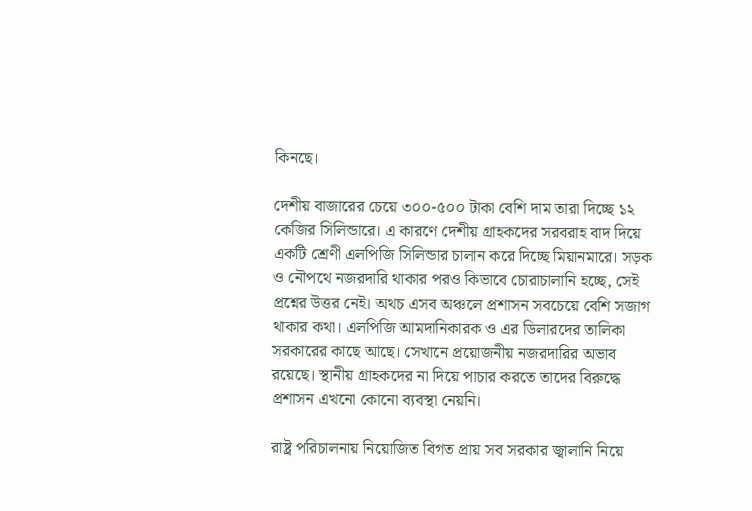কিনছে।

দেশীয় বাজারের চেয়ে ৩০০-৫০০ টাকা বেশি দাম তারা দিচ্ছে ১২ কেজির সিলিন্ডারে। এ কারণে দেশীয় গ্রাহকদের সরবরাহ বাদ দিয়ে একটি শ্রেণী এলপিজি সিলিন্ডার চালান করে দিচ্ছে মিয়ানমারে। সড়ক ও নৌপথে নজরদারি থাকার পরও কিভাবে চোরাচালানি হচ্ছে, সেই প্রশ্নের উত্তর নেই। অথচ এসব অঞ্চলে প্রশাসন সবচেয়ে বেশি সজাগ থাকার কথা। এলপিজি আমদানিকারক ও এর ডিলারদের তালিকা সরকারের কাছে আছে। সেখানে প্রয়োজনীয় নজরদারির অভাব রয়েছে। স্থানীয় গ্রাহকদের না দিয়ে পাচার করতে তাদের বিরুদ্ধে প্রশাসন এখনো কোনো ব্যবস্থা নেয়নি।

রাষ্ট্র পরিচালনায় নিয়োজিত বিগত প্রায় সব সরকার জ্বালানি নিয়ে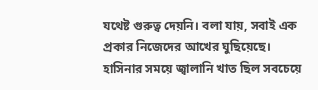যথেষ্ট গুরুত্ব দেয়নি। বলা যায়, সবাই এক প্রকার নিজেদের আখের ঘুছিয়েছে। হাসিনার সময়ে জ্বালানি খাত ছিল সবচেয়ে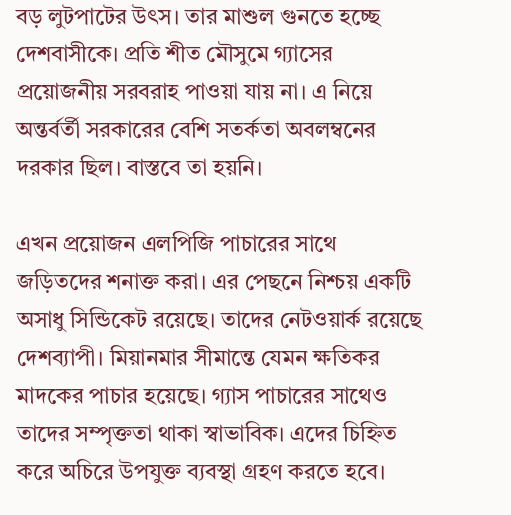বড় লুটপাটের উৎস। তার মাশুল গুনতে হচ্ছে দেশবাসীকে। প্রতি শীত মৌসুমে গ্যাসের প্রয়োজনীয় সরবরাহ পাওয়া যায় না। এ নিয়ে অন্তর্বর্তী সরকারের বেশি সতর্কতা অবলম্বনের দরকার ছিল। বাস্তবে তা হয়নি।

এখন প্রয়োজন এলপিজি পাচারের সাথে জড়িতদের শনাক্ত করা। এর পেছনে নিশ্চয় একটি অসাধু সিন্ডিকেট রয়েছে। তাদের নেটওয়ার্ক রয়েছে দেশব্যাপী। মিয়ানমার সীমান্তে যেমন ক্ষতিকর মাদকের পাচার হয়েছে। গ্যাস পাচারের সাথেও তাদের সম্পৃক্ততা থাকা স্বাভাবিক। এদের চিহ্নিত করে অচিরে উপযুক্ত ব্যবস্থা গ্রহণ করতে হবে।